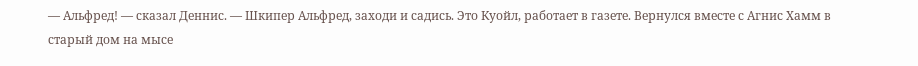— Альфред! — сказал Деннис. — Шкипер Альфред, заходи и садись. Это Куойл, работает в газете. Вернулся вместе с Агнис Хамм в старый дом на мысе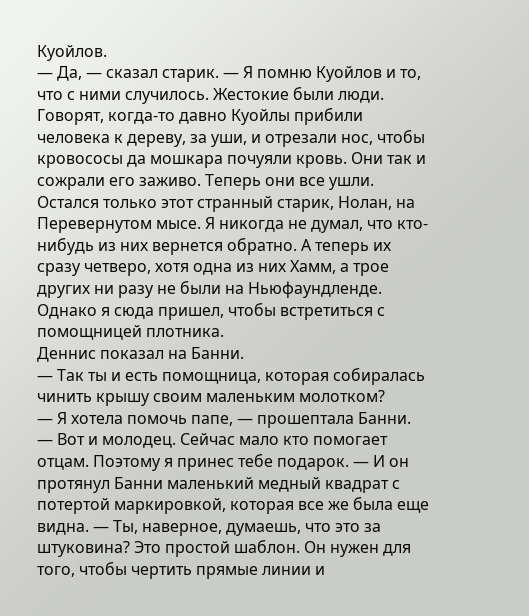Куойлов.
— Да, — сказал старик. — Я помню Куойлов и то, что с ними случилось. Жестокие были люди. Говорят, когда-то давно Куойлы прибили человека к дереву, за уши, и отрезали нос, чтобы кровососы да мошкара почуяли кровь. Они так и сожрали его заживо. Теперь они все ушли. Остался только этот странный старик, Нолан, на Перевернутом мысе. Я никогда не думал, что кто-нибудь из них вернется обратно. А теперь их сразу четверо, хотя одна из них Хамм, а трое других ни разу не были на Ньюфаундленде. Однако я сюда пришел, чтобы встретиться с помощницей плотника.
Деннис показал на Банни.
— Так ты и есть помощница, которая собиралась чинить крышу своим маленьким молотком?
— Я хотела помочь папе, — прошептала Банни.
— Вот и молодец. Сейчас мало кто помогает отцам. Поэтому я принес тебе подарок. — И он протянул Банни маленький медный квадрат с потертой маркировкой, которая все же была еще видна. — Ты, наверное, думаешь, что это за штуковина? Это простой шаблон. Он нужен для того, чтобы чертить прямые линии и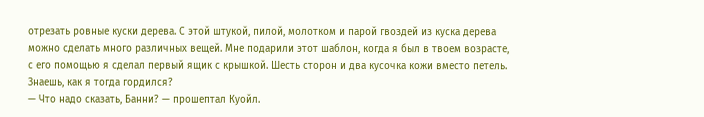отрезать ровные куски дерева. С этой штукой, пилой, молотком и парой гвоздей из куска дерева можно сделать много различных вещей. Мне подарили этот шаблон, когда я был в твоем возрасте, с его помощью я сделал первый ящик с крышкой. Шесть сторон и два кусочка кожи вместо петель. Знаешь, как я тогда гордился?
— Что надо сказать, Банни? — прошептал Куойл.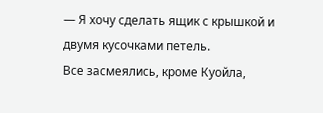— Я хочу сделать ящик с крышкой и двумя кусочками петель.
Все засмеялись, кроме Куойла,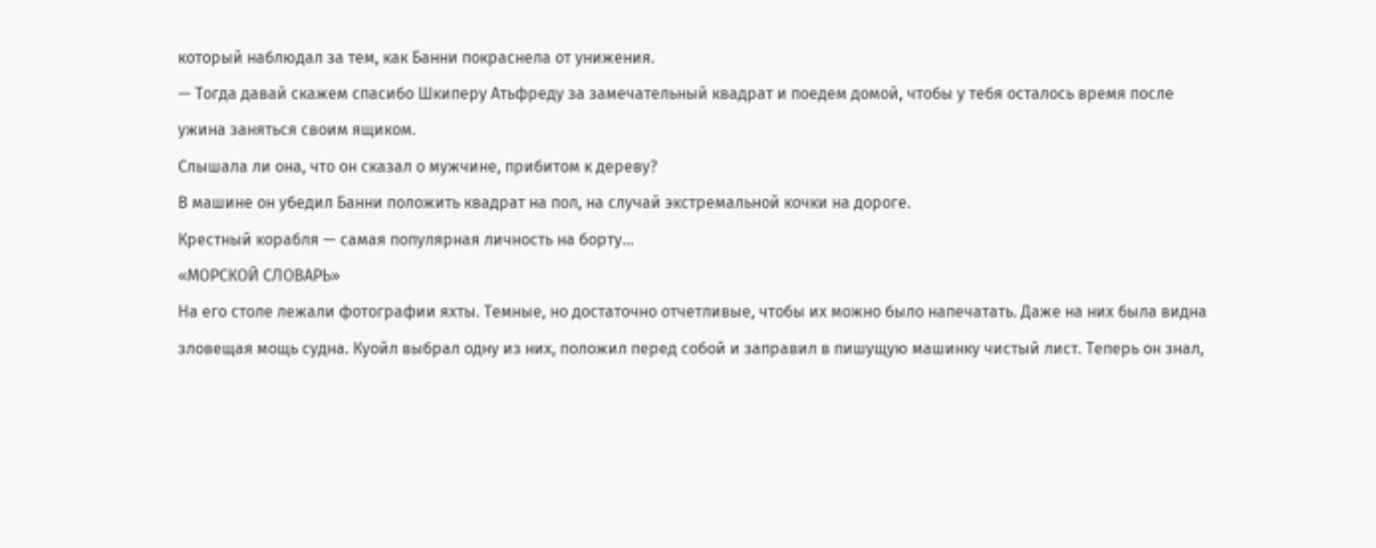который наблюдал за тем, как Банни покраснела от унижения.
— Тогда давай скажем спасибо Шкиперу Атьфреду за замечательный квадрат и поедем домой, чтобы у тебя осталось время после ужина заняться своим ящиком.
Слышала ли она, что он сказал о мужчине, прибитом к дереву?
В машине он убедил Банни положить квадрат на пол, на случай экстремальной кочки на дороге.
Крестный корабля — самая популярная личность на борту…
«МОРСКОЙ СЛОВАРЬ»
На его столе лежали фотографии яхты. Темные, но достаточно отчетливые, чтобы их можно было напечатать. Даже на них была видна зловещая мощь судна. Куойл выбрал одну из них, положил перед собой и заправил в пишущую машинку чистый лист. Теперь он знал,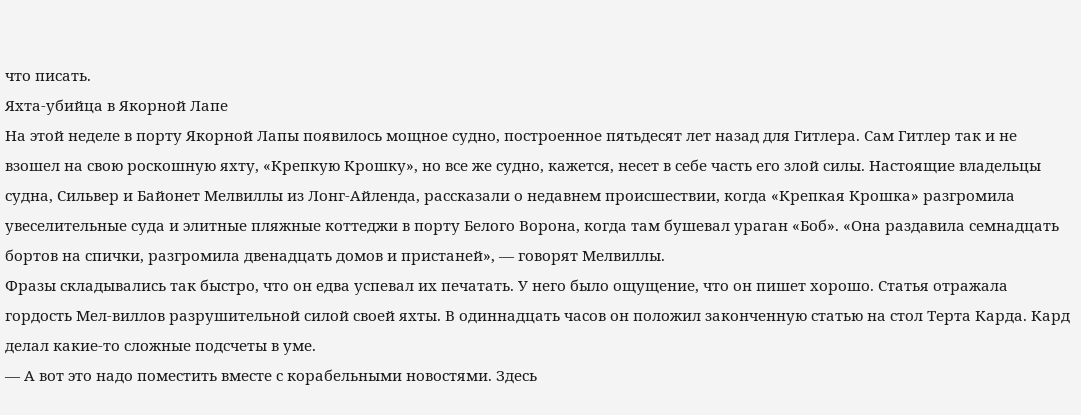что писать.
Яхта-убийца в Якорной Лапе
На этой неделе в порту Якорной Лапы появилось мощное судно, построенное пятьдесят лет назад для Гитлера. Сам Гитлер так и не взошел на свою роскошную яхту, «Крепкую Крошку», но все же судно, кажется, несет в себе часть его злой силы. Настоящие владельцы судна, Сильвер и Байонет Мелвиллы из Лонг-Айленда, рассказали о недавнем происшествии, когда «Крепкая Крошка» разгромила увеселительные суда и элитные пляжные коттеджи в порту Белого Ворона, когда там бушевал ураган «Боб». «Она раздавила семнадцать бортов на спички, разгромила двенадцать домов и пристаней», — говорят Мелвиллы.
Фразы складывались так быстро, что он едва успевал их печатать. У него было ощущение, что он пишет хорошо. Статья отражала гордость Мел-виллов разрушительной силой своей яхты. В одиннадцать часов он положил законченную статью на стол Терта Карда. Кард делал какие-то сложные подсчеты в уме.
— А вот это надо поместить вместе с корабельными новостями. Здесь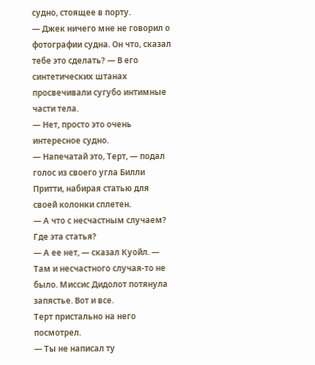судно, стоящее в порту.
— Джек ничего мне не говорил о фотографии судна. Он что, сказал тебе это сделать? — В его синтетических штанах просвечивали сугубо интимные части тела.
— Нет, просто это очень интересное судно.
— Напечатай это, Терт, — подал голос из своего угла Билли Притти, набирая статью для своей колонки сплетен.
— А что с несчастным случаем? Где эта статья?
— А ее нет, — сказал Куойл. — Там и несчастного случая-то не было. Миссис Дидолот потянула запястье. Вот и все.
Терт пристально на него посмотрел.
— Ты не написал ту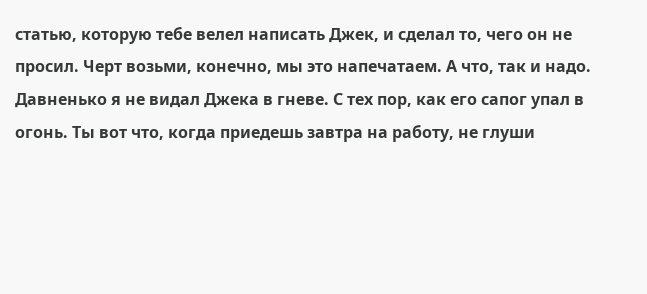статью, которую тебе велел написать Джек, и сделал то, чего он не просил. Черт возьми, конечно, мы это напечатаем. А что, так и надо. Давненько я не видал Джека в гневе. С тех пор, как его сапог упал в огонь. Ты вот что, когда приедешь завтра на работу, не глуши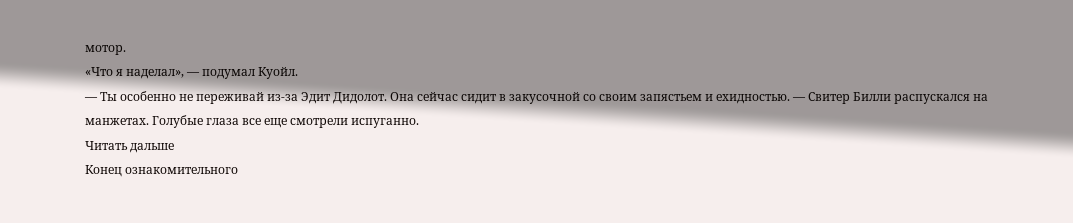мотор.
«Что я наделал», — подумал Куойл.
— Ты особенно не переживай из-за Эдит Дидолот. Она сейчас сидит в закусочной со своим запястьем и ехидностью. — Свитер Билли распускался на манжетах. Голубые глаза все еще смотрели испуганно.
Читать дальше
Конец ознакомительного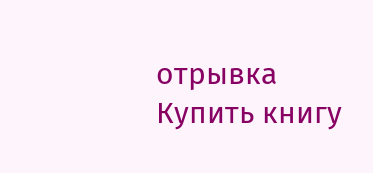отрывка
Купить книгу